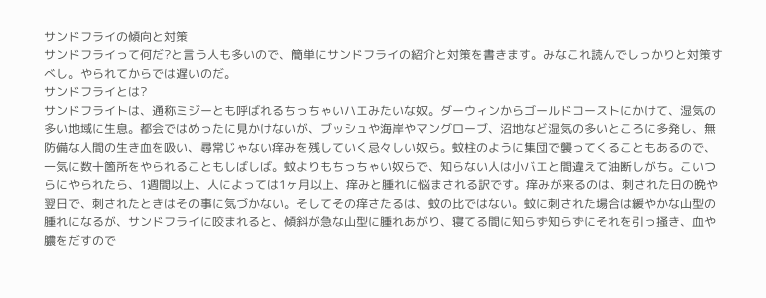サンドフライの傾向と対策
サンドフライって何だ?と言う人も多いので、簡単にサンドフライの紹介と対策を書きます。みなこれ読んでしっかりと対策すべし。やられてからでは遅いのだ。
サンドフライとは?
サンドフライトは、通称ミジーとも呼ばれるちっちゃいハエみたいな奴。ダーウィンからゴールドコーストにかけて、湿気の多い地域に生息。都会ではめったに見かけないが、ブッシュや海岸やマングローブ、沼地など湿気の多いところに多発し、無防備な人間の生き血を吸い、尋常じゃない痒みを残していく忌々しい奴ら。蚊柱のように集団で襲ってくることもあるので、一気に数十箇所をやられることもしばしば。蚊よりもちっちゃい奴らで、知らない人は小バエと間違えて油断しがち。こいつらにやられたら、1週間以上、人によっては1ヶ月以上、痒みと腫れに悩まされる訳です。痒みが来るのは、刺された日の晩や翌日で、刺されたときはその事に気づかない。そしてその痒さたるは、蚊の比ではない。蚊に刺された場合は緩やかな山型の腫れになるが、サンドフライに咬まれると、傾斜が急な山型に腫れあがり、寝てる間に知らず知らずにそれを引っ掻き、血や膿をだすので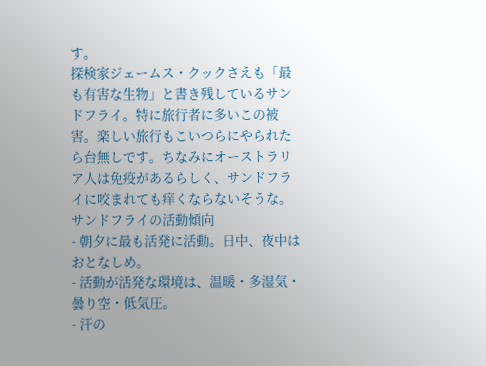す。
探検家ジェームス・クックさえも「最も有害な生物」と書き残しているサンドフライ。特に旅行者に多いこの被害。楽しい旅行もこいつらにやられたら台無しです。ちなみにオーストラリア人は免疫があるらしく、サンドフライに咬まれても痒くならないそうな。
サンドフライの活動傾向
- 朝夕に最も活発に活動。日中、夜中はおとなしめ。
- 活動が活発な環境は、温暖・多湿気・曇り空・低気圧。
- 汗の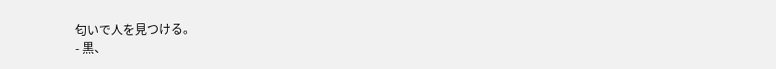匂いで人を見つける。
- 黒、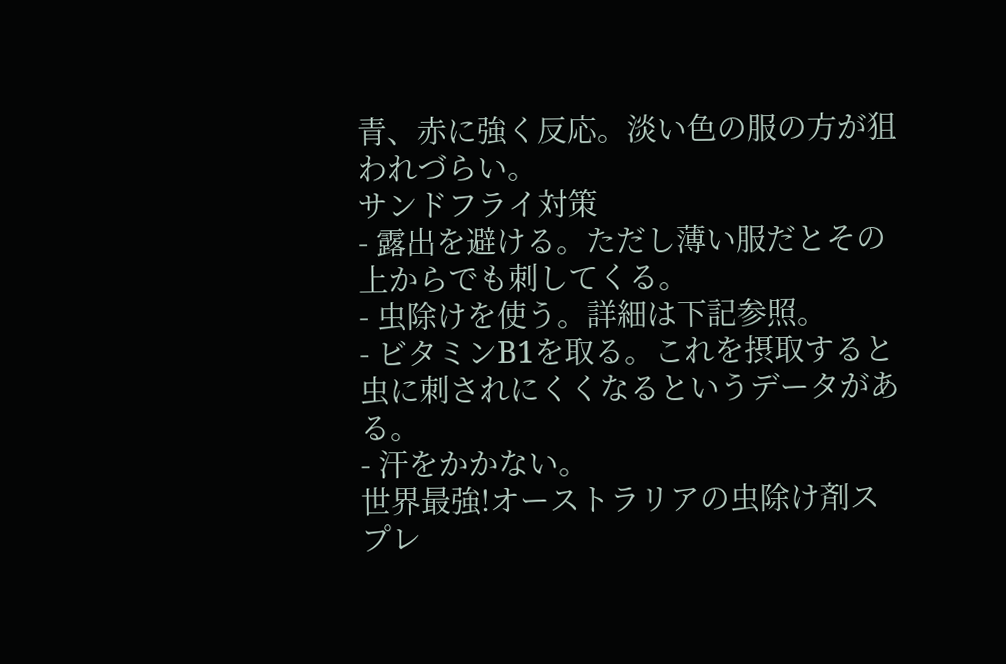青、赤に強く反応。淡い色の服の方が狙われづらい。
サンドフライ対策
- 露出を避ける。ただし薄い服だとその上からでも刺してくる。
- 虫除けを使う。詳細は下記参照。
- ビタミンB1を取る。これを摂取すると虫に刺されにくくなるというデータがある。
- 汗をかかない。
世界最強!オーストラリアの虫除け剤スプレ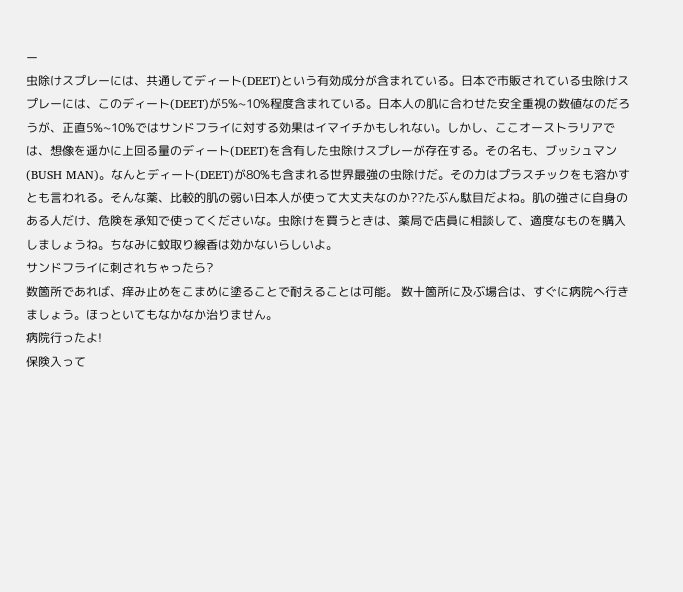ー
虫除けスプレーには、共通してディート(DEET)という有効成分が含まれている。日本で市販されている虫除けスプレーには、このディート(DEET)が5%~10%程度含まれている。日本人の肌に合わせた安全重視の数値なのだろうが、正直5%~10%ではサンドフライに対する効果はイマイチかもしれない。しかし、ここオーストラリアでは、想像を遥かに上回る量のディート(DEET)を含有した虫除けスプレーが存在する。その名も、ブッシュマン(BUSH MAN)。なんとディート(DEET)が80%も含まれる世界最強の虫除けだ。その力はプラスチックをも溶かすとも言われる。そんな薬、比較的肌の弱い日本人が使って大丈夫なのか??たぶん駄目だよね。肌の強さに自身のある人だけ、危険を承知で使ってくださいな。虫除けを買うときは、薬局で店員に相談して、適度なものを購入しましょうね。ちなみに蚊取り線香は効かないらしいよ。
サンドフライに刺されちゃったら?
数箇所であれば、痒み止めをこまめに塗ることで耐えることは可能。 数十箇所に及ぶ場合は、すぐに病院へ行きましょう。ほっといてもなかなか治りません。
病院行ったよ!
保険入って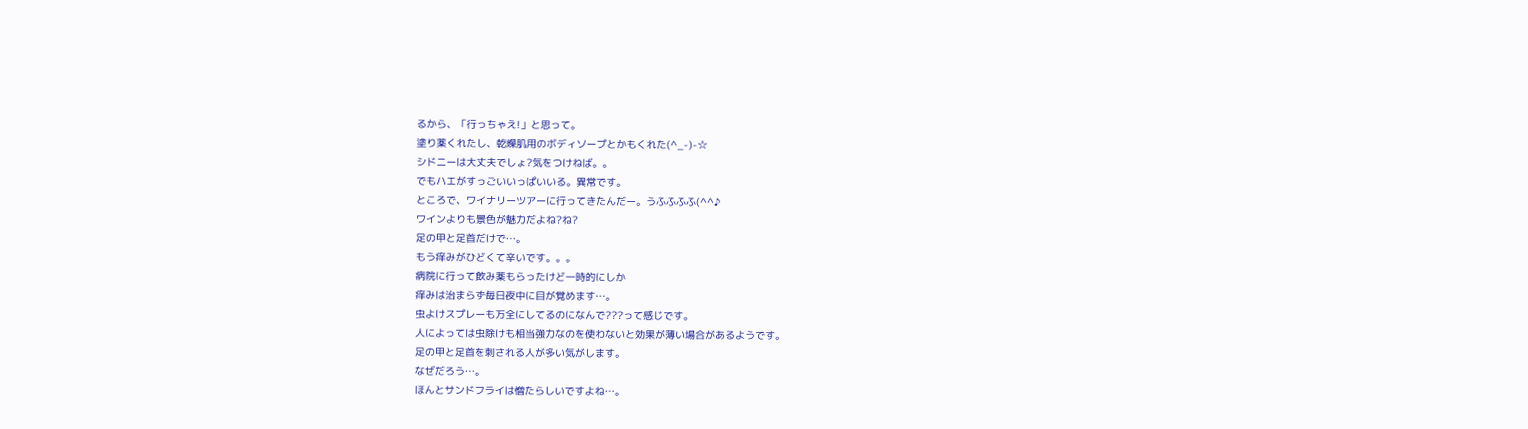るから、「行っちゃえ!」と思って。
塗り薬くれたし、乾燥肌用のボディソープとかもくれた(^_-)-☆
シドニーは大丈夫でしょ?気をつけねば。。
でもハエがすっごいいっぱいいる。異常です。
ところで、ワイナリーツアーに行ってきたんだー。うふふふふ(^^♪
ワインよりも景色が魅力だよね?ね?
足の甲と足首だけで…。
もう痒みがひどくて辛いです。。。
病院に行って飲み薬もらったけど一時的にしか
痒みは治まらず毎日夜中に目が覚めます…。
虫よけスプレーも万全にしてるのになんで???って感じです。
人によっては虫除けも相当強力なのを使わないと効果が薄い場合があるようです。
足の甲と足首を刺される人が多い気がします。
なぜだろう…。
ほんとサンドフライは憎たらしいですよね…。